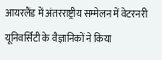आयरलैंड में अंतरराष्ट्रीय सम्मेलन में वेटरनरी यूनिवर्सिटी के वैज्ञानिकों ने किया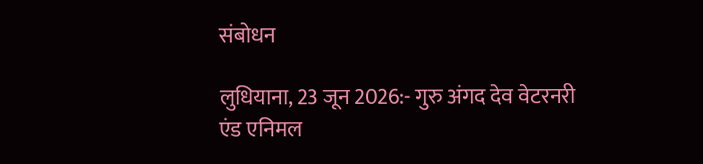संबोधन

लुधियाना, 23 जून 2026:- गुरु अंगद देव वेटरनरी एंड एनिमल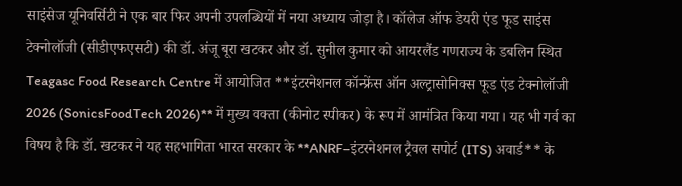साइंसेज यूनिवर्सिटी ने एक बार फिर अपनी उपलब्धियों में नया अध्याय जोड़ा है। कॉलेज ऑफ डेयरी एंड फूड साइंस टेक्नोलॉजी (सीडीएफएसटी) की डॉ. अंजू बूरा खटकर और डॉ. सुनील कुमार को आयरलैंड गणराज्य के डबलिन स्थित Teagasc Food Research Centre में आयोजित **इंटरनेशनल कॉन्फ्रेंस ऑन अल्ट्रासोनिक्स फूड एंड टेक्नोलॉजी 2026 (SonicsFoodTech 2026)** में मुख्य वक्ता (कीनोट स्पीकर) के रूप में आमंत्रित किया गया। यह भी गर्व का विषय है कि डॉ. खटकर ने यह सहभागिता भारत सरकार के **ANRF–इंटरनेशनल ट्रैवल सपोर्ट (ITS) अवार्ड** के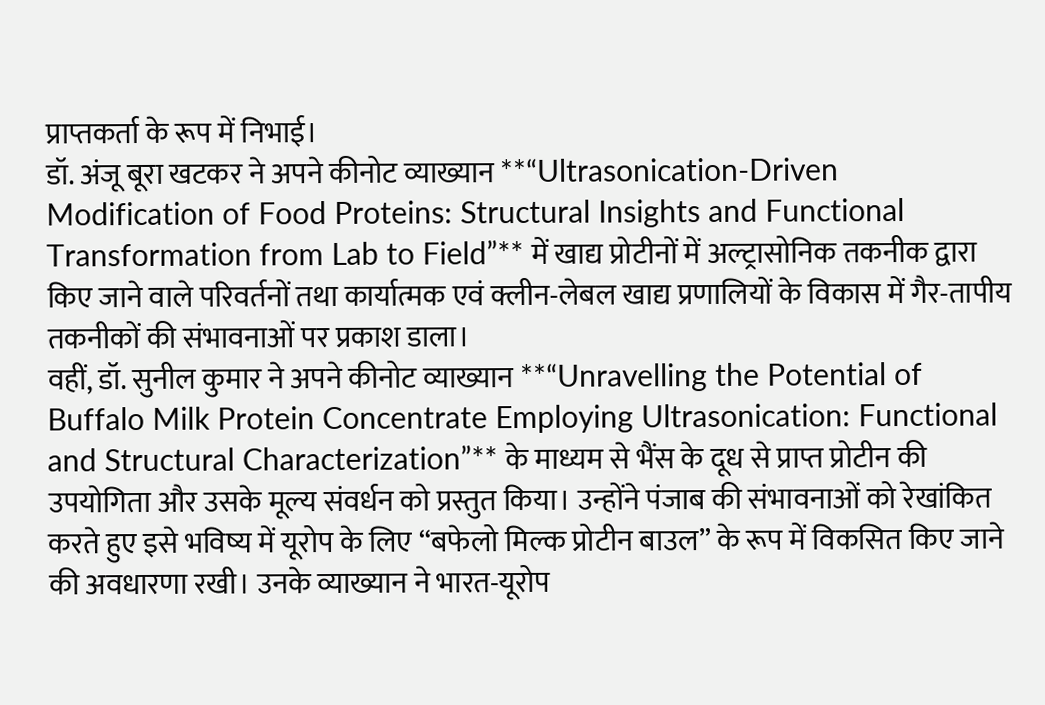प्राप्तकर्ता के रूप में निभाई।
डॉ. अंजू बूरा खटकर ने अपने कीनोट व्याख्यान **“Ultrasonication-Driven Modification of Food Proteins: Structural Insights and Functional Transformation from Lab to Field”** में खाद्य प्रोटीनों में अल्ट्रासोनिक तकनीक द्वारा किए जाने वाले परिवर्तनों तथा कार्यात्मक एवं क्लीन-लेबल खाद्य प्रणालियों के विकास में गैर-तापीय तकनीकों की संभावनाओं पर प्रकाश डाला।
वहीं, डॉ. सुनील कुमार ने अपने कीनोट व्याख्यान **“Unravelling the Potential of Buffalo Milk Protein Concentrate Employing Ultrasonication: Functional and Structural Characterization”** के माध्यम से भैंस के दूध से प्राप्त प्रोटीन की उपयोगिता और उसके मूल्य संवर्धन को प्रस्तुत किया। उन्होंने पंजाब की संभावनाओं को रेखांकित करते हुए इसे भविष्य में यूरोप के लिए “बफेलो मिल्क प्रोटीन बाउल” के रूप में विकसित किए जाने की अवधारणा रखी। उनके व्याख्यान ने भारत-यूरोप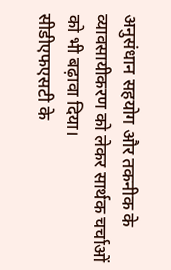अनुसंधान सहयोग और तकनीक के व्यावसायीकरण को लेकर सार्थक चर्चाओं को भी बढ़ावा दिया।
सीडीएफएसटी के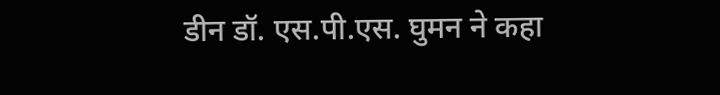डीन डॉ. एस.पी.एस. घुमन ने कहा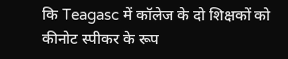कि Teagasc में कॉलेज के दो शिक्षकों को कीनोट स्पीकर के रूप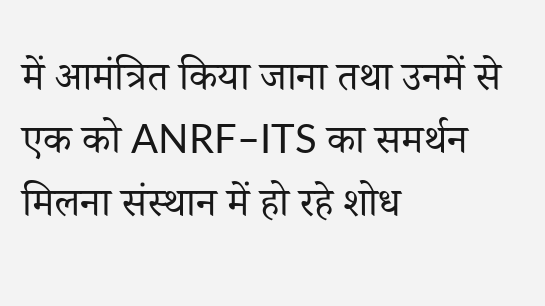में आमंत्रित किया जाना तथा उनमें से एक को ANRF–ITS का समर्थन मिलना संस्थान में हो रहे शोध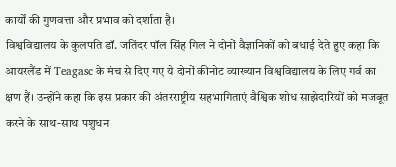कार्यों की गुणवत्ता और प्रभाव को दर्शाता है।
विश्वविद्यालय के कुलपति डॉ. जतिंदर पॉल सिंह गिल ने दोनों वैज्ञानिकों को बधाई देते हुए कहा कि आयरलैंड में Teagasc के मंच से दिए गए ये दोनों कीनोट व्याख्यान विश्वविद्यालय के लिए गर्व का क्षण हैं। उन्होंने कहा कि इस प्रकार की अंतरराष्ट्रीय सहभागिताएं वैश्विक शोध साझेदारियों को मजबूत करने के साथ-साथ पशुधन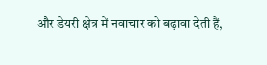और डेयरी क्षेत्र में नवाचार को बढ़ावा देती हैं,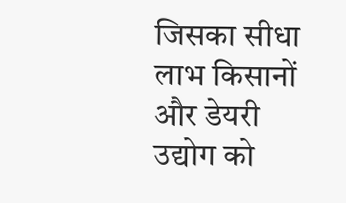जिसका सीधा लाभ किसानों और डेयरी उद्योग को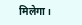मिलेगा।